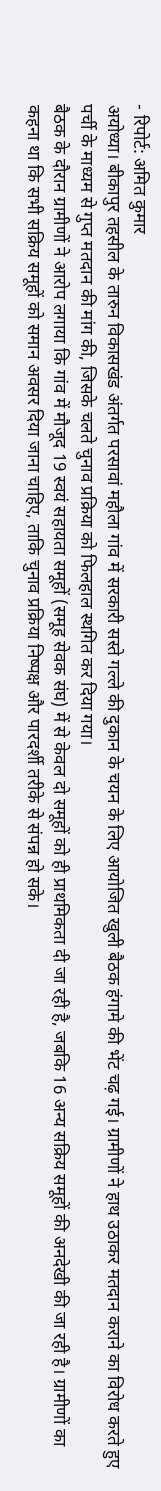- रिपोर्ट: अमित कुमार
अयोध्या। बीकापुर तहसील के तारुन विकासखंड अंतर्गत परसावां महौला गांव में सरकारी सस्ते गल्ले की दुकान के चयन के लिए आयोजित खुली बैठक हंगामे की भेंट चढ़ गई। ग्रामीणों ने हाथ उठाकर मतदान कराने का विरोध करते हुए पर्ची के माध्यम से गुप्त मतदान की मांग की, जिसके चलते चुनाव प्रक्रिया को फिलहाल स्थगित कर दिया गया।
बैठक के दौरान ग्रामीणों ने आरोप लगाया कि गांव में मौजूद 19 स्वयं सहायता समूहों (समूह सेवक संघ) में से केवल दो समूहों को ही प्राथमिकता दी जा रही है, जबकि 16 अन्य सक्रिय समूहों की अनदेखी की जा रही है। ग्रामीणों का कहना था कि सभी सक्रिय समूहों को समान अवसर दिया जाना चाहिए, ताकि चुनाव प्रक्रिया निष्पक्ष और पारदर्शी तरीके से संपन्न हो सके।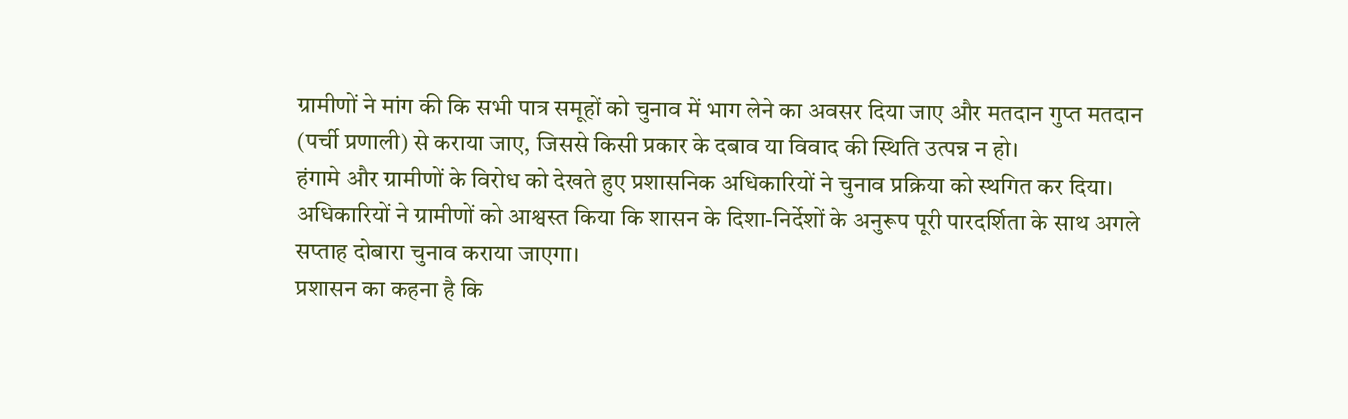ग्रामीणों ने मांग की कि सभी पात्र समूहों को चुनाव में भाग लेने का अवसर दिया जाए और मतदान गुप्त मतदान (पर्ची प्रणाली) से कराया जाए, जिससे किसी प्रकार के दबाव या विवाद की स्थिति उत्पन्न न हो।
हंगामे और ग्रामीणों के विरोध को देखते हुए प्रशासनिक अधिकारियों ने चुनाव प्रक्रिया को स्थगित कर दिया। अधिकारियों ने ग्रामीणों को आश्वस्त किया कि शासन के दिशा-निर्देशों के अनुरूप पूरी पारदर्शिता के साथ अगले सप्ताह दोबारा चुनाव कराया जाएगा।
प्रशासन का कहना है कि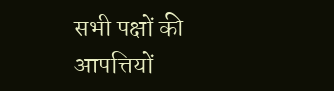सभी पक्षों की आपत्तियों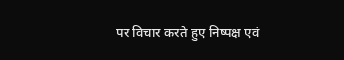पर विचार करते हुए निष्पक्ष एवं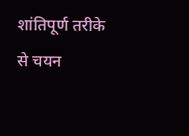शांतिपूर्ण तरीके से चयन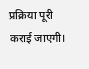प्रक्रिया पूरी कराई जाएगी।